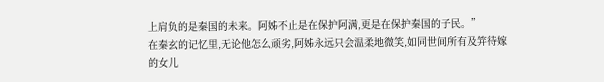上肩负的是秦国的未来。阿姊不止是在保护阿满,更是在保护秦国的子民。”
在秦玄的记忆里,无论他怎么顽劣,阿姊永远只会温柔地微笑,如同世间所有及笄待嫁的女儿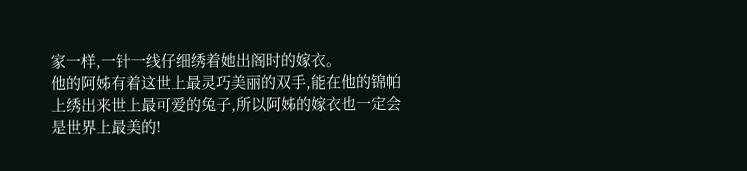家一样,一针一线仔细绣着她出阁时的嫁衣。
他的阿姊有着这世上最灵巧美丽的双手,能在他的锦帕上绣出来世上最可爱的兔子,所以阿姊的嫁衣也一定会是世界上最美的!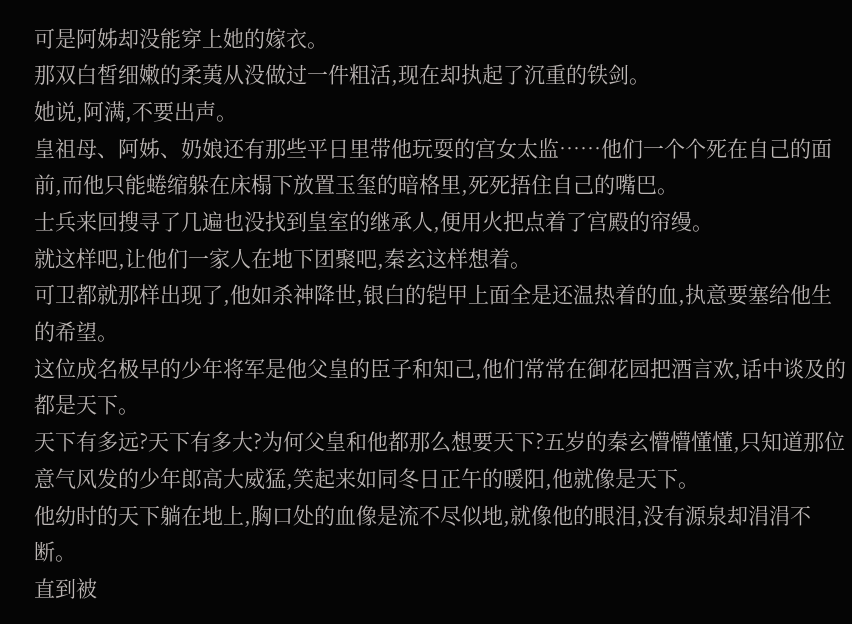可是阿姊却没能穿上她的嫁衣。
那双白皙细嫩的柔荑从没做过一件粗活,现在却执起了沉重的铁剑。
她说,阿满,不要出声。
皇祖母、阿姊、奶娘还有那些平日里带他玩耍的宫女太监……他们一个个死在自己的面前,而他只能蜷缩躲在床榻下放置玉玺的暗格里,死死捂住自己的嘴巴。
士兵来回搜寻了几遍也没找到皇室的继承人,便用火把点着了宫殿的帘缦。
就这样吧,让他们一家人在地下团聚吧,秦玄这样想着。
可卫都就那样出现了,他如杀神降世,银白的铠甲上面全是还温热着的血,执意要塞给他生的希望。
这位成名极早的少年将军是他父皇的臣子和知己,他们常常在御花园把酒言欢,话中谈及的都是天下。
天下有多远?天下有多大?为何父皇和他都那么想要天下?五岁的秦玄懵懵懂懂,只知道那位意气风发的少年郎高大威猛,笑起来如同冬日正午的暖阳,他就像是天下。
他幼时的天下躺在地上,胸口处的血像是流不尽似地,就像他的眼泪,没有源泉却涓涓不断。
直到被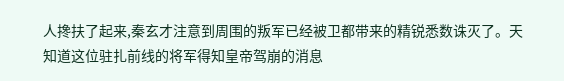人搀扶了起来,秦玄才注意到周围的叛军已经被卫都带来的精锐悉数诛灭了。天知道这位驻扎前线的将军得知皇帝驾崩的消息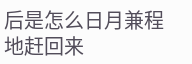后是怎么日月兼程地赶回来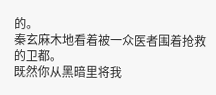的。
秦玄麻木地看着被一众医者围着抢救的卫都。
既然你从黑暗里将我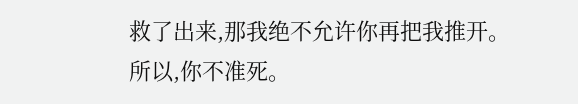救了出来,那我绝不允许你再把我推开。
所以,你不准死。